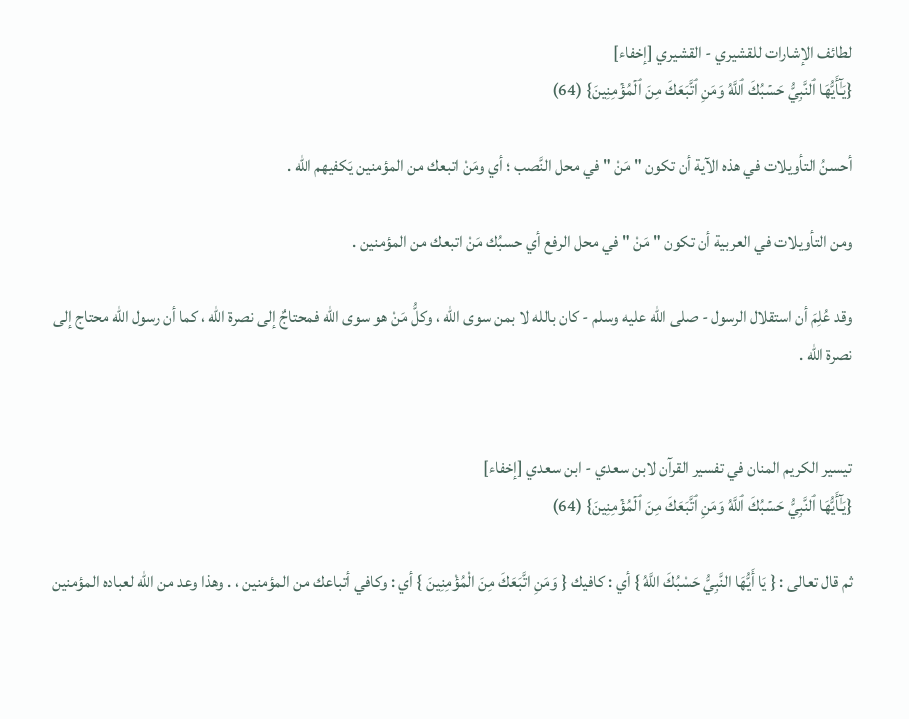لطائف الإشارات للقشيري - القشيري [إخفاء]
{يَـٰٓأَيُّهَا ٱلنَّبِيُّ حَسۡبُكَ ٱللَّهُ وَمَنِ ٱتَّبَعَكَ مِنَ ٱلۡمُؤۡمِنِينَ} (64)

أحسنُ التأويلات في هذه الآية أن تكون " مَنْ " في محل النَّصب ؛ أي ومَنْ اتبعك من المؤمنين يَكفيهم الله .

ومن التأويلات في العربية أن تكون " مَنْ " في محل الرفع أي حسبُك مَنْ اتبعك من المؤمنين .

وقد عُلِمَ أن استقلال الرسول - صلى الله عليه وسلم - كان بالله لا بمن سوى الله ، وكلُّ مَنْ هو سوى الله فمحتاجٌ إلى نصرة الله ، كما أن رسول الله محتاج إلى نصرة الله .


تيسير الكريم المنان في تفسير القرآن لابن سعدي - ابن سعدي [إخفاء]
{يَـٰٓأَيُّهَا ٱلنَّبِيُّ حَسۡبُكَ ٱللَّهُ وَمَنِ ٱتَّبَعَكَ مِنَ ٱلۡمُؤۡمِنِينَ} (64)

ثم قال تعالى : { يَا أَيُّهَا النَّبِيُّ حَسْبُكَ اللَّهُ } أي : كافيك { وَمَنِ اتَّبَعَكَ مِنَ الْمُؤْمِنِينَ } أي : وكافي أتباعك من المؤمنين ، . وهذا وعد من اللّه لعباده المؤمنين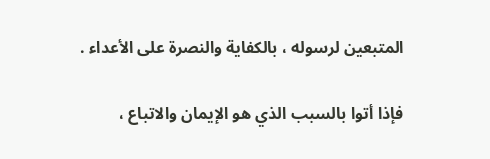المتبعين لرسوله ، بالكفاية والنصرة على الأعداء .

فإذا أتوا بالسبب الذي هو الإيمان والاتباع ،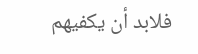فلابد أن يكفيهم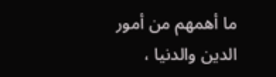ما أهمهم من أمور الدين والدنيا ،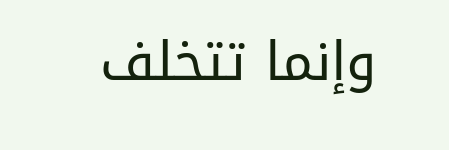وإنما تتخلف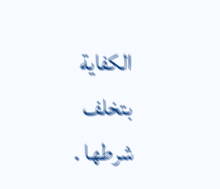الكفاية بتخلف شرطها .